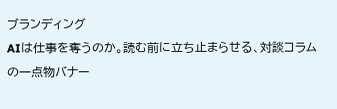ブランディング
AIは仕事を奪うのか。読む前に立ち止まらせる、対談コラムの一点物バナー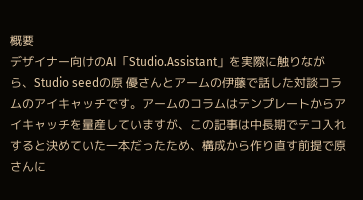概要
デザイナー向けのAI「Studio.Assistant」を実際に触りながら、Studio seedの原 優さんとアームの伊藤で話した対談コラムのアイキャッチです。アームのコラムはテンプレートからアイキャッチを量産していますが、この記事は中長期でテコ入れすると決めていた一本だったため、構成から作り直す前提で原さんに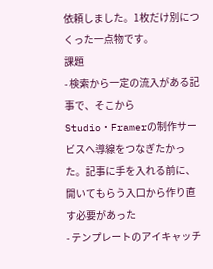依頼しました。1枚だけ別につくった一点物です。
課題
- 検索から一定の流入がある記事で、そこからStudio・Framerの制作サービスへ導線をつなぎたかった。記事に手を入れる前に、開いてもらう入口から作り直す必要があった
- テンプレートのアイキャッチ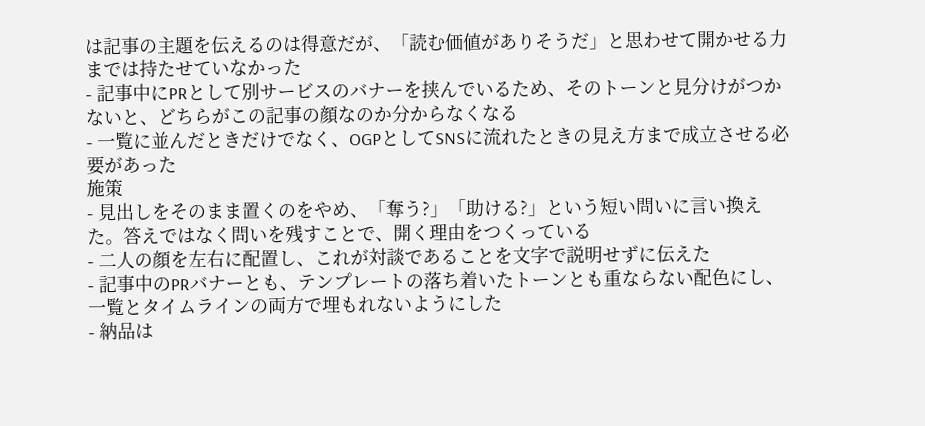は記事の主題を伝えるのは得意だが、「読む価値がありそうだ」と思わせて開かせる力までは持たせていなかった
- 記事中にPRとして別サービスのバナーを挟んでいるため、そのトーンと見分けがつかないと、どちらがこの記事の顔なのか分からなくなる
- 一覧に並んだときだけでなく、OGPとしてSNSに流れたときの見え方まで成立させる必要があった
施策
- 見出しをそのまま置くのをやめ、「奪う?」「助ける?」という短い問いに言い換えた。答えではなく問いを残すことで、開く理由をつくっている
- 二人の顔を左右に配置し、これが対談であることを文字で説明せずに伝えた
- 記事中のPRバナーとも、テンプレートの落ち着いたトーンとも重ならない配色にし、一覧とタイムラインの両方で埋もれないようにした
- 納品は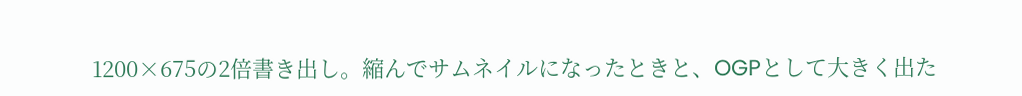1200×675の2倍書き出し。縮んでサムネイルになったときと、OGPとして大きく出た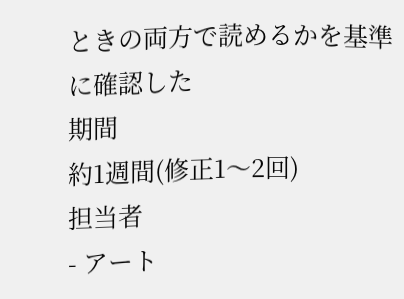ときの両方で読めるかを基準に確認した
期間
約1週間(修正1〜2回)
担当者
- アート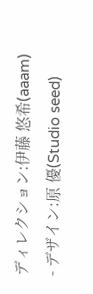ディレクション:伊藤 悠希(aaam)
- デザイン:原 優(Studio seed)